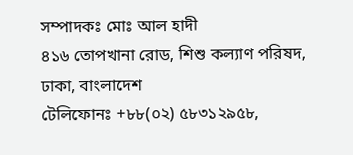সম্পাদকঃ মোঃ আল হাদী
৪১৬ তোপখানা রোড, শিশু কল্যাণ পরিষদ, ঢাকা, বাংলাদেশ
টেলিফোনঃ +৮৮(০২) ৫৮৩১২৯৫৮,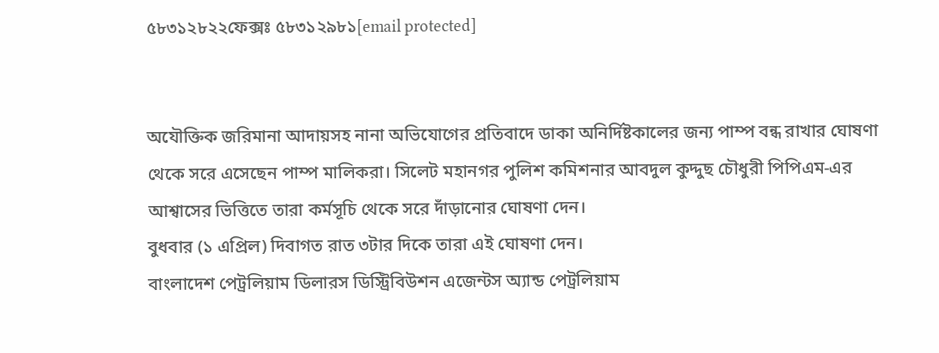৫৮৩১২৮২২ফেক্সঃ ৫৮৩১২৯৮১[email protected]


অযৌক্তিক জরিমানা আদায়সহ নানা অভিযোগের প্রতিবাদে ডাকা অনির্দিষ্টকালের জন্য পাম্প বন্ধ রাখার ঘোষণা থেকে সরে এসেছেন পাম্প মালিকরা। সিলেট মহানগর পুলিশ কমিশনার আবদুল কুদ্দুছ চৌধুরী পিপিএম-এর আশ্বাসের ভিত্তিতে তারা কর্মসূচি থেকে সরে দাঁড়ানোর ঘোষণা দেন।
বুধবার (১ এপ্রিল) দিবাগত রাত ৩টার দিকে তারা এই ঘোষণা দেন।
বাংলাদেশ পেট্রলিয়াম ডিলারস ডিস্ট্রিবিউশন এজেন্টস অ্যান্ড পেট্রলিয়াম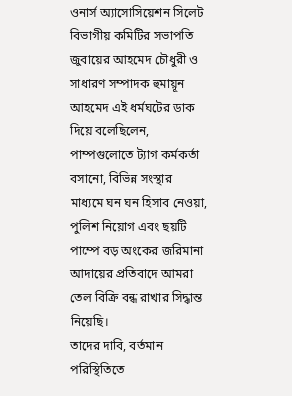ওনার্স অ্যাসোসিয়েশন সিলেট বিভাগীয় কমিটির সভাপতি জুবায়ের আহমেদ চৌধুরী ও সাধারণ সম্পাদক হুমায়ূন আহমেদ এই ধর্মঘটের ডাক দিয়ে বলেছিলেন, পাম্পগুলোতে ট্যাগ কর্মকর্তা বসানো, বিভিন্ন সংস্থার মাধ্যমে ঘন ঘন হিসাব নেওয়া, পুলিশ নিয়োগ এবং ছয়টি পাম্পে বড় অংকের জরিমানা আদায়ের প্রতিবাদে আমরা তেল বিক্রি বন্ধ রাখার সিদ্ধান্ত নিয়েছি।
তাদের দাবি, বর্তমান পরিস্থিতিতে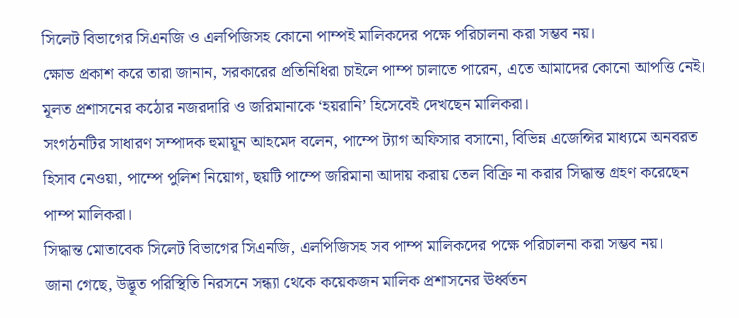সিলেট বিভাগের সিএনজি ও এলপিজিসহ কোনো পাম্পই মালিকদের পক্ষে পরিচালনা করা সম্ভব নয়।
ক্ষোভ প্রকাশ করে তারা জানান, সরকারের প্রতিনিধিরা চাইলে পাম্প চালাতে পারেন, এতে আমাদের কোনো আপত্তি নেই। মূলত প্রশাসনের কঠোর নজরদারি ও জরিমানাকে ‘হয়রানি’ হিসেবেই দেখছেন মালিকরা।
সংগঠনটির সাধারণ সম্পাদক হুমায়ূন আহমেদ বলেন, পাম্পে ট্যাগ অফিসার বসানো, বিভিন্ন এজেন্সির মাধ্যমে অনবরত হিসাব নেওয়া, পাম্পে পুলিশ নিয়োগ, ছয়টি পাম্পে জরিমানা আদায় করায় তেল বিক্রি না করার সিদ্ধান্ত গ্রহণ করেছেন পাম্প মালিকরা।
সিদ্ধান্ত মোতাবেক সিলেট বিভাগের সিএনজি, এলপিজিসহ সব পাম্প মালিকদের পক্ষে পরিচালনা করা সম্ভব নয়।
জানা গেছে, উদ্ভূত পরিস্থিতি নিরসনে সন্ধ্যা থেকে কয়েকজন মালিক প্রশাসনের ঊর্ধ্বতন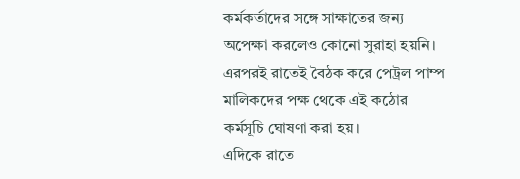কর্মকর্তাদের সঙ্গে সাক্ষাতের জন্য অপেক্ষা করলেও কোনো সুরাহা হয়নি। এরপরই রাতেই বৈঠক করে পেট্রল পাম্প মালিকদের পক্ষ থেকে এই কঠোর কর্মসূচি ঘোষণা করা হয়।
এদিকে রাতে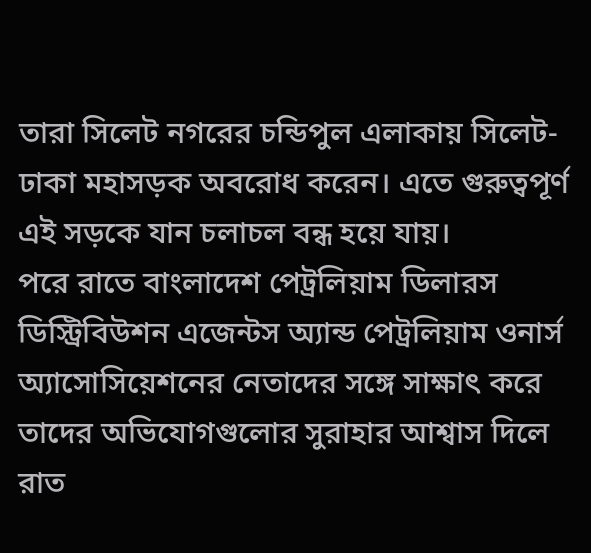তারা সিলেট নগরের চন্ডিপুল এলাকায় সিলেট-ঢাকা মহাসড়ক অবরোধ করেন। এতে গুরুত্বপূর্ণ এই সড়কে যান চলাচল বন্ধ হয়ে যায়।
পরে রাতে বাংলাদেশ পেট্রলিয়াম ডিলারস ডিস্ট্রিবিউশন এজেন্টস অ্যান্ড পেট্রলিয়াম ওনার্স অ্যাসোসিয়েশনের নেতাদের সঙ্গে সাক্ষাৎ করে তাদের অভিযোগগুলোর সুরাহার আশ্বাস দিলে রাত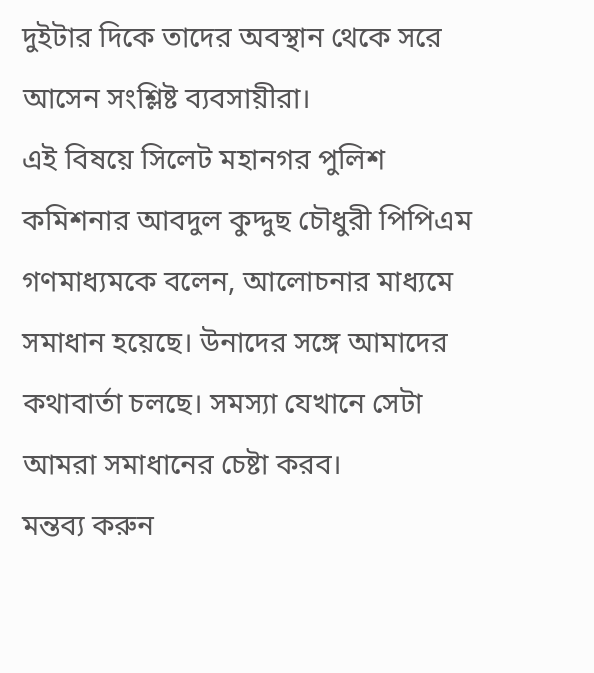দুইটার দিকে তাদের অবস্থান থেকে সরে আসেন সংশ্লিষ্ট ব্যবসায়ীরা।
এই বিষয়ে সিলেট মহানগর পুলিশ কমিশনার আবদুল কুদ্দুছ চৌধুরী পিপিএম গণমাধ্যমকে বলেন, আলোচনার মাধ্যমে সমাধান হয়েছে। উনাদের সঙ্গে আমাদের কথাবার্তা চলছে। সমস্যা যেখানে সেটা আমরা সমাধানের চেষ্টা করব।
মন্তব্য করুন